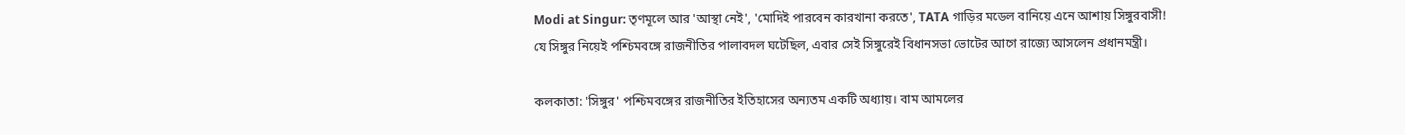Modi at Singur: তৃণমূলে আর 'আস্থা নেই', 'মোদিই পারবেন কারখানা করতে', TATA গাড়ির মডেল বানিয়ে এনে আশায় সিঙ্গুরবাসী!
যে সিঙ্গুর নিয়েই পশ্চিমবঙ্গে রাজনীতির পালাবদল ঘটেছিল, এবার সেই সিঙ্গুরেই বিধানসভা ভোটের আগে রাজ্যে আসলেন প্রধানমন্ত্রী।

কলকাতা: 'সিঙ্গুর' পশ্চিমবঙ্গের রাজনীতির ইতিহাসের অন্যতম একটি অধ্যায়। বাম আমলের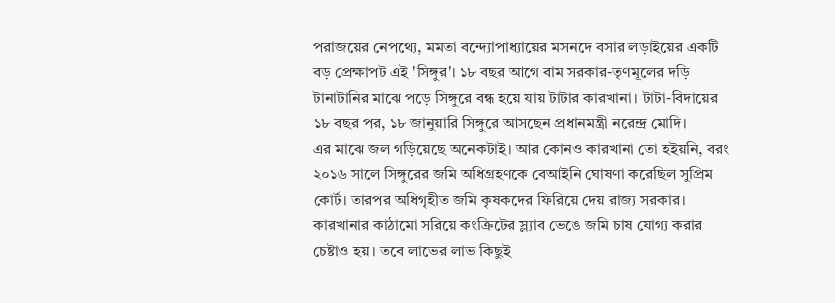পরাজয়ের নেপথ্যে, মমতা বন্দ্যোপাধ্যায়ের মসনদে বসার লড়াইয়ের একটি বড় প্রেক্ষাপট এই 'সিঙ্গুর'। ১৮ বছর আগে বাম সরকার-তৃণমূলের দড়ি টানাটানির মাঝে পড়ে সিঙ্গুরে বন্ধ হয়ে যায় টাটার কারখানা। টাটা-বিদায়ের ১৮ বছর পর, ১৮ জানুয়ারি সিঙ্গুরে আসছেন প্রধানমন্ত্রী নরেন্দ্র মোদি।
এর মাঝে জল গড়িয়েছে অনেকটাই। আর কোনও কারখানা তো হইয়নি, বরং ২০১৬ সালে সিঙ্গুরের জমি অধিগ্ৰহণকে বেআইনি ঘোষণা করেছিল সুপ্রিম কোর্ট। তারপর অধিগৃহীত জমি কৃষকদের ফিরিয়ে দেয় রাজ্য সরকার। কারখানার কাঠামো সরিয়ে কংক্রিটের স্ল্যাব ভেঙে জমি চাষ যোগ্য করার চেষ্টাও হয়। তবে লাভের লাভ কিছুই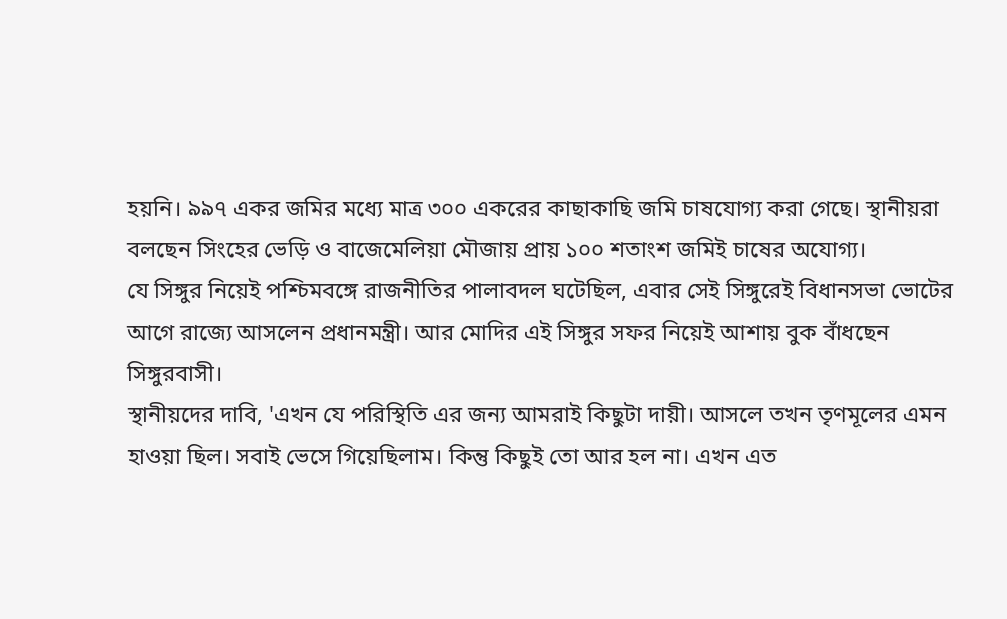হয়নি। ৯৯৭ একর জমির মধ্যে মাত্র ৩০০ একরের কাছাকাছি জমি চাষযোগ্য করা গেছে। স্থানীয়রা বলছেন সিংহের ভেড়ি ও বাজেমেলিয়া মৌজায় প্রায় ১০০ শতাংশ জমিই চাষের অযোগ্য।
যে সিঙ্গুর নিয়েই পশ্চিমবঙ্গে রাজনীতির পালাবদল ঘটেছিল, এবার সেই সিঙ্গুরেই বিধানসভা ভোটের আগে রাজ্যে আসলেন প্রধানমন্ত্রী। আর মোদির এই সিঙ্গুর সফর নিয়েই আশায় বুক বাঁধছেন সিঙ্গুরবাসী।
স্থানীয়দের দাবি, 'এখন যে পরিস্থিতি এর জন্য আমরাই কিছুটা দায়ী। আসলে তখন তৃণমূলের এমন হাওয়া ছিল। সবাই ভেসে গিয়েছিলাম। কিন্তু কিছুই তো আর হল না। এখন এত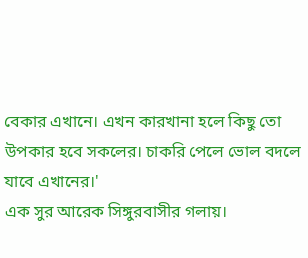বেকার এখানে। এখন কারখানা হলে কিছু তো উপকার হবে সকলের। চাকরি পেলে ভোল বদলে যাবে এখানের।'
এক সুর আরেক সিঙ্গুরবাসীর গলায়।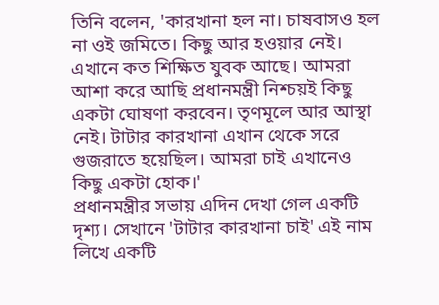তিনি বলেন, 'কারখানা হল না। চাষবাসও হল না ওই জমিতে। কিছু আর হওয়ার নেই। এখানে কত শিক্ষিত যুবক আছে। আমরা আশা করে আছি প্রধানমন্ত্রী নিশ্চয়ই কিছু একটা ঘোষণা করবেন। তৃণমূলে আর আস্থা নেই। টাটার কারখানা এখান থেকে সরে গুজরাতে হয়েছিল। আমরা চাই এখানেও কিছু একটা হোক।'
প্রধানমন্ত্রীর সভায় এদিন দেখা গেল একটি দৃশ্য। সেখানে 'টাটার কারখানা চাই' এই নাম লিখে একটি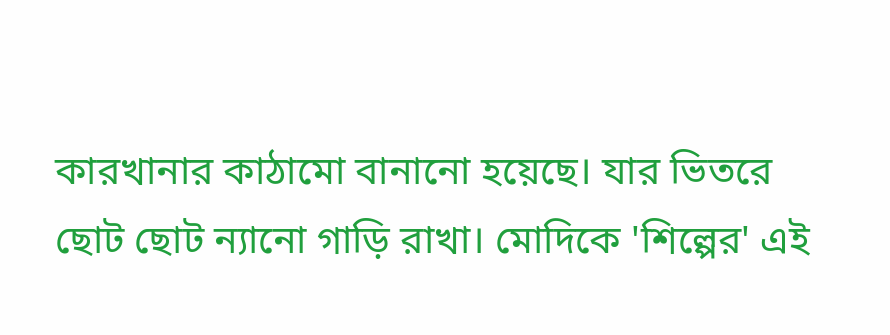কারখানার কাঠামো বানানো হয়েছে। যার ভিতরে ছোট ছোট ন্যানো গাড়ি রাখা। মোদিকে 'শিল্পের' এই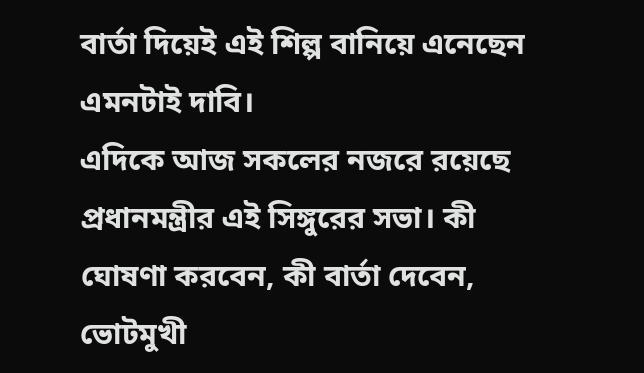বার্তা দিয়েই এই শিল্প বানিয়ে এনেছেন এমনটাই দাবি।
এদিকে আজ সকলের নজরে রয়েছে প্রধানমন্ত্রীর এই সিঙ্গুরের সভা। কী ঘোষণা করবেন, কী বার্তা দেবেন, ভোটমুখী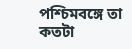পশ্চিমবঙ্গে তা কতটা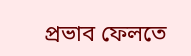প্রভাব ফেলতে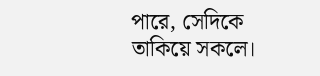পারে, সেদিকে তাকিয়ে সকলে।